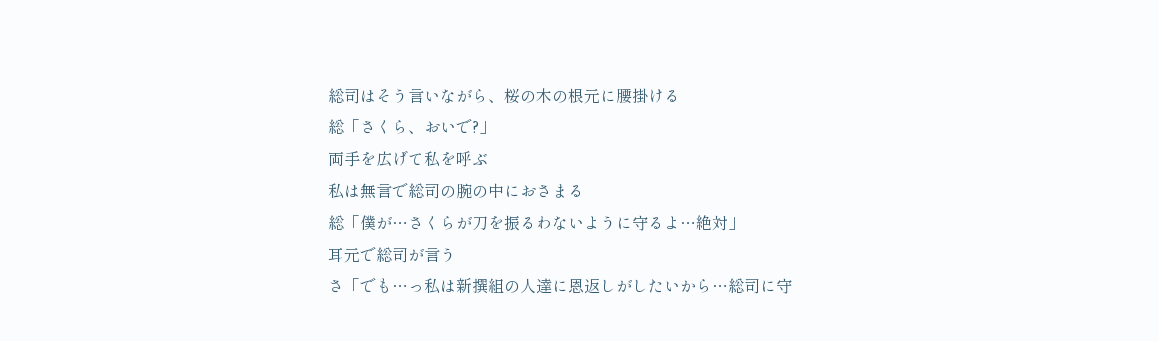総司はそう言いながら、桜の木の根元に腰掛ける
総「さくら、おいで?」
両手を広げて私を呼ぶ
私は無言で総司の腕の中におさまる
総「僕が…さくらが刀を振るわないように守るよ…絶対」
耳元で総司が言う
さ「でも…っ私は新撰組の人達に恩返しがしたいから…総司に守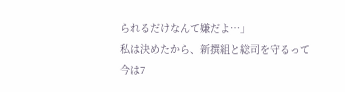られるだけなんて嫌だよ…」
私は決めたから、新撰組と総司を守るって
今は7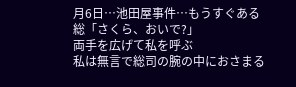月6日…池田屋事件…もうすぐある
総「さくら、おいで?」
両手を広げて私を呼ぶ
私は無言で総司の腕の中におさまる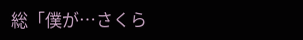総「僕が…さくら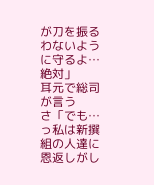が刀を振るわないように守るよ…絶対」
耳元で総司が言う
さ「でも…っ私は新撰組の人達に恩返しがし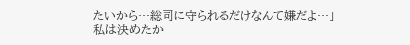たいから…総司に守られるだけなんて嫌だよ…」
私は決めたか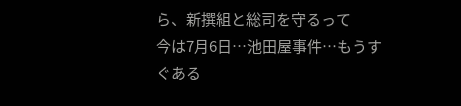ら、新撰組と総司を守るって
今は7月6日…池田屋事件…もうすぐある